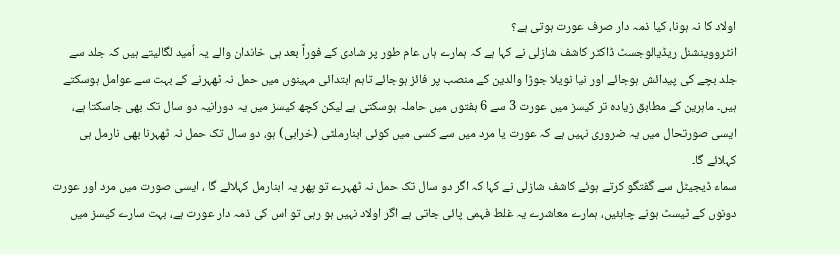اولاد کا نہ ہونا، کیا ذمہ دار صرف عورت ہوتی ہے؟
انٹرووینشنل ریڈیالوجسٹ ڈاکٹر کاشف شازلی نے کہا ہے کہ ہمارے ہاں عام طور پر شادی کے فوراً بعد ہی خاندان والے یہ اُمید لگالیتے ہیں کہ جلد سے جلد بچے کی پیدائش ہوجائے اور نیا نویلا جوڑا والدین کے منصب پر فائز ہوجائے تاہم ابتدائی مہینوں میں حمل نہ ٹھہرنے کے بہت سے عوامل ہوسکتے ہیں۔ ماہرین کے مطابق زیادہ تر کیسز میں عورت 3 سے 6 ہفتوں میں حاملہ ہوسکتی ہے لیکن کچھ کیسز میں یہ دورانیہ دو سال تک بھی جاسکتا ہے، ایسی صورتحال میں یہ ضروری نہیں ہے کہ عورت یا مرد میں سے کسی میں کوئی ابنارملٹی (خرابی) ہو، دو سال تک حمل نہ ٹھہرنا بھی نارمل ہی کہلائے گا۔
سماء ڈیجیٹل سے گفتگو کرتے ہوئے کاشف شازلی نے کہا کہ اگر دو سال تک حمل نہ ٹھہرے تو پھر یہ ابنارمل کہلائے گا ، ایسی صورت میں مرد اور عورت دونوں کے ٹیسٹ ہونے چاہئیں، ہمارے معاشرے یہ غلط فہمی پائی جاتی ہے اگر اولاد نہیں ہو رہی تو اس کی ذمہ دار عورت ہے، بہت سارے کیسز میں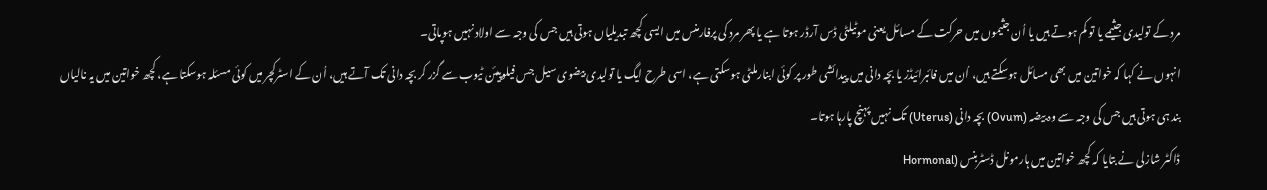مرد کے تولیدی جثیمے یا تو کم ہوتے ہیں یا اُن جثیموں میں حرکت کے مسائل یعنی موٹیلٹی ڈس آرڈر ہوتا ہے یا پھر مرد کی پرفارمنس میں ایسی کچھ تبدیلیاں ہوتی ہیں جس کی وجہ سے اولاد نہیں ہوپاتی۔
انہوں نے کہا کہ خواتین میں بھی مسائل ہوسکتے ہیں، اُن میں فائبرائیڈز یا بچہ دانی میں پیدائشی طور پر کوئی ابنارملٹی ہوسکتی ہے، اسی طرح ایگ یا تولیدی بیضوی سیل جس فیلوپیئن ٹیوب سے گزر کر بچہ دانی تک آتے ہیں، اُن کے اسٹرکچر میں کوئی مسئلہ ہوسکتا ہے، کچھ خواتین میں یہ نالیاں بند ہی ہوتی ہیں جس کی وجہ سے وہ بیضہ (Ovum) بچہ دانی (Uterus) تک نہیں پہنچ پارہا ہوتا۔
ڈاکٹر شازلی نے بتایا کہ کچھ خواتین میں ہارمونل ڈسٹربنس (Hormonal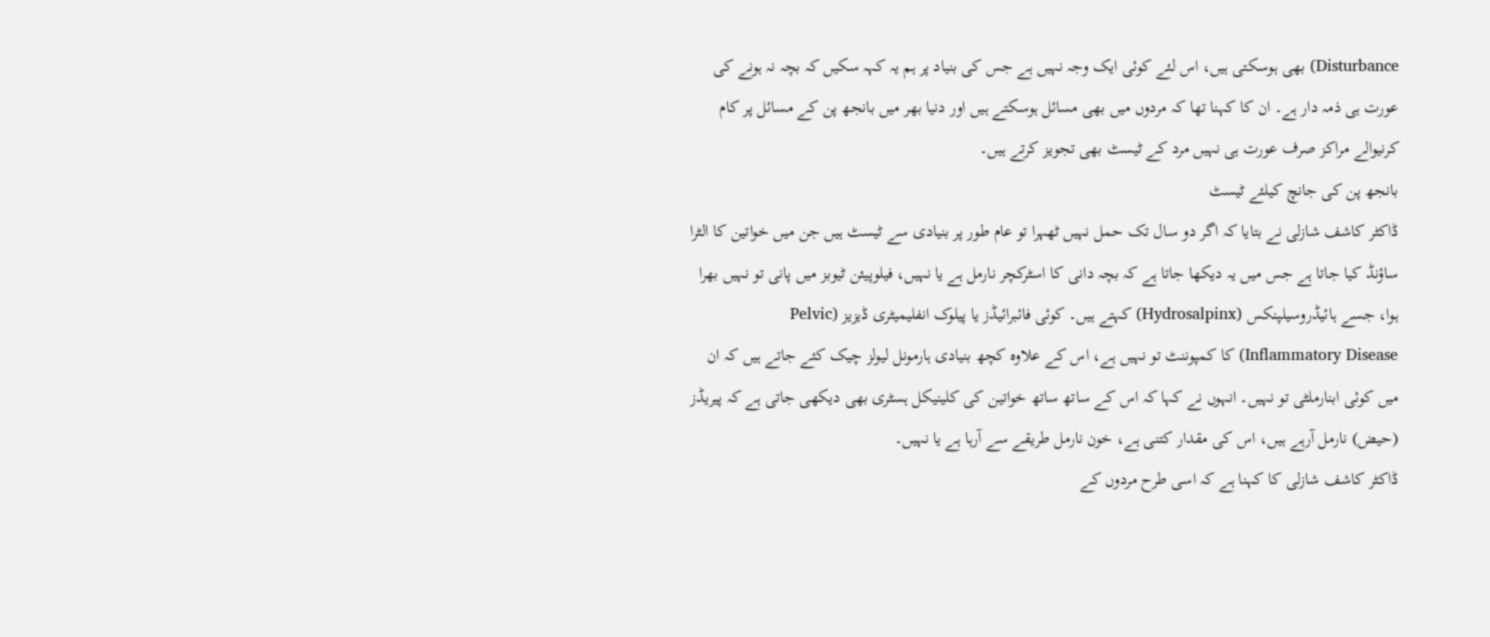Disturbance) بھی ہوسکتی ہیں، اس لئے کوئی ایک وجہ نہیں ہے جس کی بنیاد پر ہم یہ کہہ سکیں کہ بچہ نہ ہونے کی عورت ہی ذمہ دار ہے۔ ان کا کہنا تھا کہ مردوں میں بھی مسائل ہوسکتے ہیں اور دنیا بھر میں بانجھ پن کے مسائل پر کام کرنیوالے مراکز صرف عورت ہی نہیں مرد کے ٹیسٹ بھی تجویز کرتے ہیں۔
بانجھ پن کی جانچ کیلئے ٹیسٹ
ڈاکٹر کاشف شازلی نے بتایا کہ اگر دو سال تک حمل نہیں ٹھہرا تو عام طور پر بنیادی سے ٹیسٹ ہیں جن میں خواتین کا الٹرا ساؤنڈ کیا جاتا ہے جس میں یہ دیکھا جاتا ہے کہ بچہ دانی کا اسٹرکچر نارمل ہے یا نہیں، فیلوپیئن ٹیوبز میں پانی تو نہیں بھرا ہوا، جسے ہائیڈروسیلپنکس (Hydrosalpinx) کہتے ہیں۔ کوئی فائبرائیڈز یا پیلوک انفلیمیٹری ڈیزیز (Pelvic Inflammatory Disease) کا کمپوننٹ تو نہیں ہے، اس کے علاوہ کچھ بنیادی ہارمونل لیولز چیک کئے جاتے ہیں کہ ان میں کوئی ابنارملٹی تو نہیں۔ انہوں نے کہا کہ اس کے ساتھ ساتھ خواتین کی کلینیکل ہسٹری بھی دیکھی جاتی ہے کہ پیریڈز (حیض) نارمل آرہے ہیں، اس کی مقدار کتنی ہے، خون نارمل طریقے سے آرہا ہے یا نہیں۔
ڈاکٹر کاشف شازلی کا کہنا ہے کہ اسی طرح مردوں کے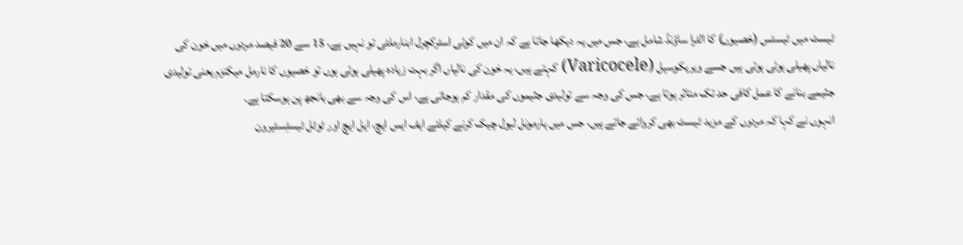ٹیسٹ میں ٹیسٹس (خصیوں) کا الٹرا ساؤنڈ شامل ہے، جس میں یہ دیکھا جاتا ہے کہ ان میں کوئی اسٹرکچرل ابنارملٹی تو نہیں ہے، 15 سے 20 فیصد مردوں میں خون کی نالیاں پھیلی ہوئی ہوتی ہیں جسے ویریکوسیل (Varicocele) کہتے ہیں، یہ خون کی نالیاں اگر بہت زیادہ پھیلی ہوئی ہوں تو خصیوں کا نارمل میکنزم یعنی تولیدی جثیمے بنانے کا عمل کافی حد تک متاثر ہوتا ہے، جس کی وجہ سے تولیدی جثیموں کی مقدار کم ہوجاتی ہے، اس کی وجہ سے بھی بانجھ پن ہوسکتا ہے۔
انہوں نے کہا کہ مردوں کے مزید ٹیسٹ بھی کروائے جاتے ہیں، جس میں ہارمونل لیول چیک کرنے کیلئے ایف ایس ایچ، ایل ایچ اور ٹوٹل ٹیسٹِسٹیرون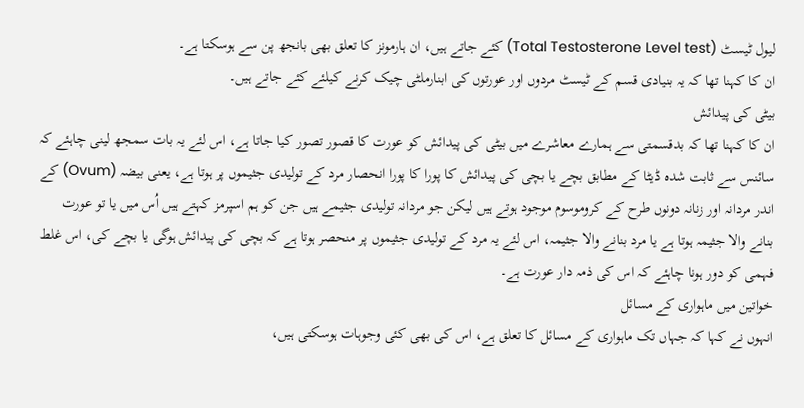لیول ٹیسٹ (Total Testosterone Level test) کئے جاتے ہیں، ان ہارمونز کا تعلق بھی بانجھ پن سے ہوسکتا ہے۔
ان کا کہنا تھا کہ یہ بنیادی قسم کے ٹیسٹ مردوں اور عورتوں کی ابنارملٹی چیک کرنے کیلئے کئے جاتے ہیں۔
بیٹی کی پیدائش
ان کا کہنا تھا کہ بدقسمتی سے ہمارے معاشرے میں بیٹی کی پیدائش کو عورت کا قصور تصور کیا جاتا ہے، اس لئے یہ بات سمجھ لینی چاہئے کہ سائنس سے ثابت شدہ ڈیٹا کے مطابق بچے یا بچی کی پیدائش کا پورا کا پورا انحصار مرد کے تولیدی جثیموں پر ہوتا ہے، یعنی بیضہ (Ovum) کے اندر مردانہ اور زنانہ دونوں طرح کے کروموسوم موجود ہوتے ہیں لیکن جو مردانہ تولیدی جثیمے ہیں جن کو ہم اسپرمز کہتے ہیں اُس میں یا تو عورت بنانے والا جثیمہ ہوتا ہے یا مرد بنانے والا جثیمہ، اس لئے یہ مرد کے تولیدی جثیموں پر منحصر ہوتا ہے کہ بچی کی پیدائش ہوگی یا بچے کی، اس غلط فہمی کو دور ہونا چاہئے کہ اس کی ذمہ دار عورت ہے۔
خواتین میں ماہواری کے مسائل
انہوں نے کہا کہ جہاں تک ماہواری کے مسائل کا تعلق ہے، اس کی بھی کئی وجوہات ہوسکتی ہیں،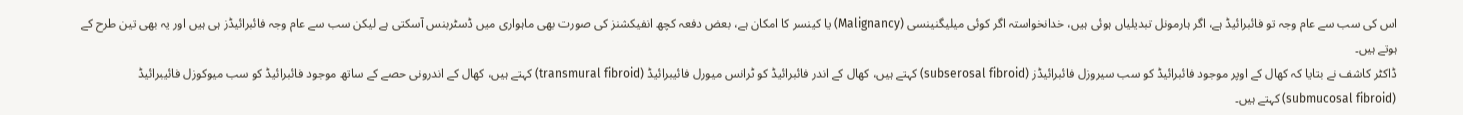اس کی سب سے عام وجہ تو فائبرائیڈ ہے، اگر ہارمونل تبدیلیاں ہوئی ہیں، خدانخواستہ اگر کوئی میلیگنینسی (Malignancy) یا کینسر کا امکان ہے، بعض دفعہ کچھ انفیکشنز کی صورت بھی ماہواری میں ڈسٹربنس آسکتی ہے لیکن سب سے عام وجہ فائبرائیڈز ہی ہیں اور یہ بھی تین طرح کے ہوتے ہیں۔
ڈاکٹر کاشف نے بتایا کہ کھال کے اوپر موجود فائبرائیڈ کو سب سیروزل فائبرائیڈز (subserosal fibroid) کہتے ہیں، کھال کے اندر فائبرائیڈ کو ٹرانس میورل فائیبرائیڈ (transmural fibroid) کہتے ہیں، کھال کے اندرونی حصے کے ساتھ موجود فائبرائیڈ کو سب میوکوزل فائیبرائیڈ (submucosal fibroid) کہتے ہیں۔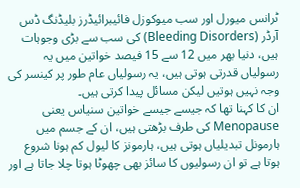ٹرانس میورل اور سب میوکوزل فائیبرائیڈرز بلیڈنگ ڈس آرڈر (Bleeding Disorders) کی سب سے بڑی وجوہات ہیں، دنیا بھر میں 12 سے 15 فیصد خواتین میں یہ رسولیاں قدرتی ہوتی ہیں، یہ رسولیاں عام طور پر کینسر کی وجہ نہیں ہوتیں لیکن مسائل پیدا کرتی ہیں۔
ان کا کہنا تھا کہ جیسے جیسے خواتین سنیاس یعنی Menopause کی طرف بڑھتی ہیں، ان کے جسم میں ہارمونل تبدیلیاں ہوتی ہیں، ہارمونز کا لیول کم ہونا شروع ہوتا ہے تو ان رسولیوں کا سائز بھی چھوٹا ہوتا چلا جاتا ہے اور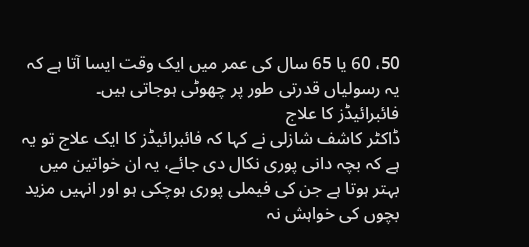50، 60 یا 65 سال کی عمر میں ایک وقت ایسا آتا ہے کہ یہ رسولیاں قدرتی طور پر چھوٹی ہوجاتی ہیں۔
فائبرائیڈز کا علاج
ڈاکٹر کاشف شازلی نے کہا کہ فائبرائیڈز کا ایک علاج تو یہ ہے کہ بچہ دانی پوری نکال دی جائے، یہ ان خواتین میں بہتر ہوتا ہے جن کی فیملی پوری ہوچکی ہو اور انہیں مزید بچوں کی خواہش نہ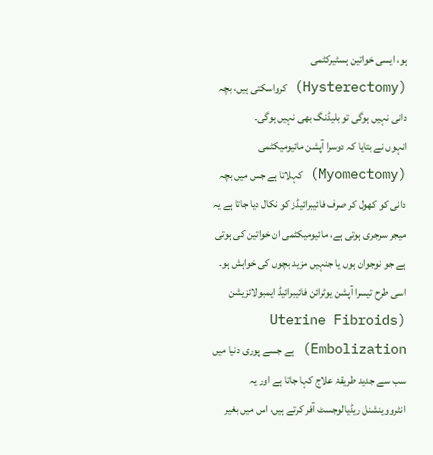ہو، ایسی خواتین ہسٹیرکٹمی (Hysterectomy) کرواسکتی ہیں، بچہ دانی نہیں ہوگی تو بلیڈنگ بھی نہیں ہوگی۔
انہوں نے بتایا کہ دوسرا آپشن مائیومیکٹمی (Myomectomy) کہلاتا ہے جس میں بچہ دانی کو کھول کر صرف فائیبرائیڈز کو نکال دیا جاتا ہے یہ میجر سرجری ہوتی ہے، مائیومیکٹمی ان خواتین کی ہوتی ہے جو نوجوان ہوں یا جنہیں مزید بچوں کی خواہش ہو۔ اسی طرح تیسرا آپشن یوٹرائن فائیبرائیڈ ایمبولائزیشن (Uterine Fibroids Embolization) ہے جسے پوری دنیا میں سب سے جدید طریقۂ علاج کہا جاتا ہے اور یہ انٹرووینشنل ریڈیالوجسٹ آفر کرتے ہیں، اس میں بغیر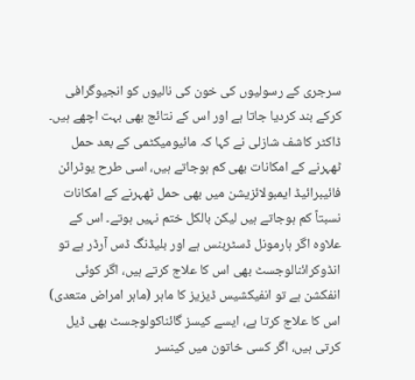سرجری کے رسولیوں کی خون کی نالیوں کو انجیوگرافی کرکے بند کردیا جاتا ہے اور اس کے نتائج بھی بہت اچھے ہیں۔
ڈاکٹر کاشف شازلی نے کہا کہ مائیومیکٹمی کے بعد حمل ٹھہرنے کے امکانات بھی کم ہوجاتے ہیں، اسی طرح یوٹرائن فائیبرائیڈ ایمبولائزیشن میں بھی حمل ٹھہرنے کے امکانات نسبتاً کم ہوجاتے ہیں لیکن بالکل ختم نہیں ہوتے۔ اس کے علاوہ اگر ہارمونل ڈسٹربنس ہے اور بلیڈنگ ڈس آرڈر ہے تو انڈوکرائنالوجسٹ بھی اس کا علاج کرتے ہیں، اگر کوئی انفکشن ہے تو انفیکشیس ڈیزیز کا ماہر (ماہر امراض متعدی) اس کا علاج کرتا ہے، ایسے کیسز گائناکولوجسٹ بھی ڈیل کرتی ہیں، اگر کسی خاتون میں کینسر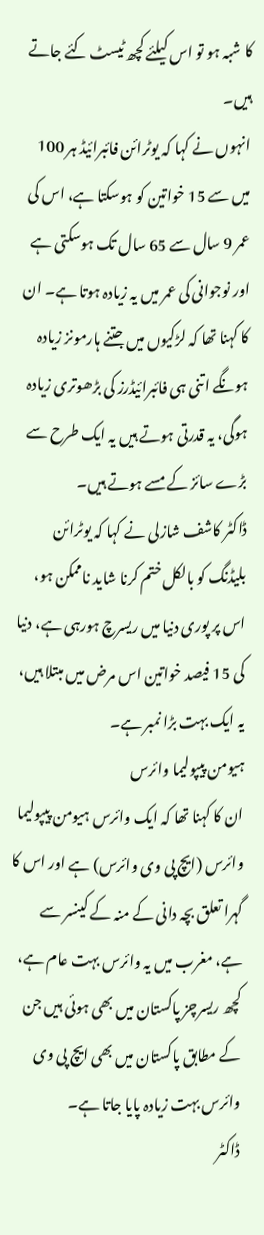کا شبہ ہو تو اس کیلئے کچھ ٹیسٹ کئے جاتے ہیں۔
انہوں نے کہا کہ یوٹرائن فائبرائیڈ ہر 100 میں سے 15 خواتین کو ہوسکتا ہے، اس کی عمر 9 سال سے 65 سال تک ہوسکتی ہے اور نوجوانی کی عمر میں یہ زیادہ ہوتا ہے۔ ان کا کہنا تھا کہ لڑکیوں میں جتنے ہارمونز زیادہ ہونگے اتنی ہی فائبرائیڈرز کی بڑھوتری زیادہ ہوگی، یہ قدرتی ہوتے ہیں یہ ایک طرح سے بڑے سائز کے مسے ہوتے ہیں۔
ڈاکٹر کاشف شازلی نے کہا کہ یوٹرائن بلیڈنگ کو بالکل ختم کرنا شاید ناممکن ہو، اس پر پوری دنیا میں ریسرچ ہورہی ہے، دنیا کی 15 فیصد خواتین اس مرض میں مبتلا ہیں، یہ ایک بہت بڑا نمبر ہے۔
ہیومن پیپولیما وائرس
ان کا کہنا تھا کہ ایک وائرس ہیومن پیپولیما وائرس (ایچ پی وی وائرس) ہے اور اس کا گہرا تعلق بچہ دانی کے منہ کے کینسر سے ہے، مغرب میں یہ وائرس بہت عام ہے، کچھ ریسرچز پاکستان میں بھی ہوئی ہیں جن کے مطابق پاکستان میں بھی ایچ پی وی وائرس بہت زیادہ پایا جاتا ہے۔
ڈاکٹر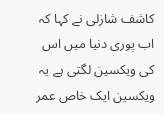کاشف شازلی نے کہا کہ اب پوری دنیا میں اس کی ویکسین لگتی ہے یہ ویکسین ایک خاص عمر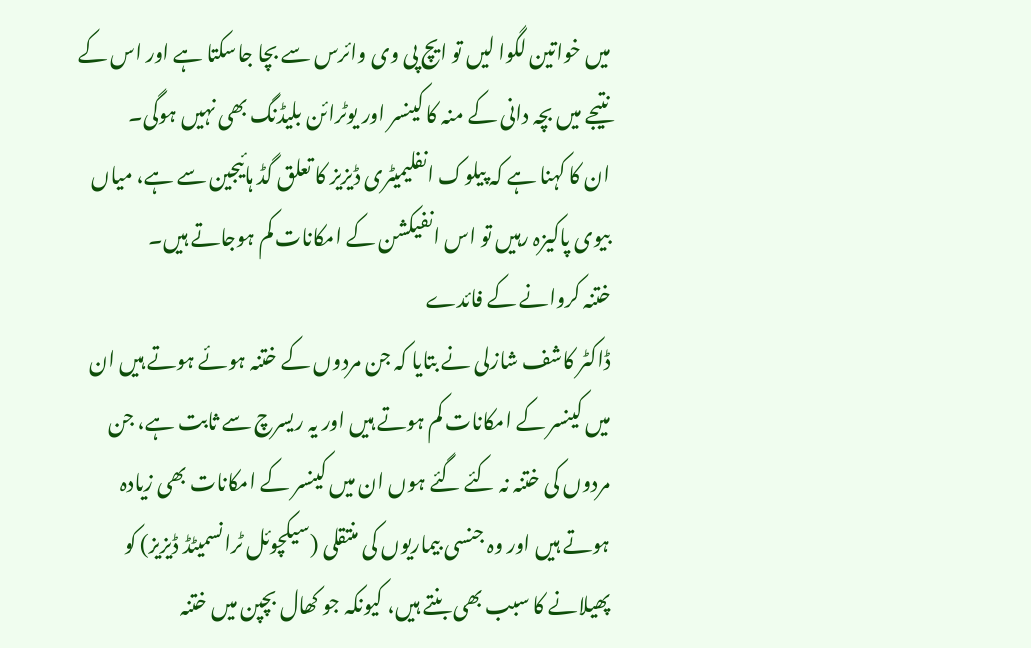میں خواتین لگوا لیں تو ایچ پی وی وائرس سے بچا جاسکتا ہے اور اس کے نتیجے میں بچہ دانی کے منہ کا کینسر اور یوٹرائن بلیڈنگ بھی نہیں ہوگی۔
ان کا کہنا ہے کہ پیلوک انفلیمیٹری ڈیزیز کا تعلق گڈ ہائیجین سے ہے، میاں بیوی پاکیزہ رہیں تو اس انفیکشن کے امکانات کم ہوجاتے ہیں۔
ختنہ کروانے کے فائدے
ڈاکٹر کاشف شازلی نے بتایا کہ جن مردوں کے ختنہ ہوئے ہوتے ہیں ان میں کینسر کے امکانات کم ہوتے ہیں اور یہ ریسرچ سے ثابت ہے، جن مردوں کی ختنہ نہ کئے گئے ہوں ان میں کینسر کے امکانات بھی زیادہ ہوتے ہیں اور وہ جنسی بیماریوں کی منتقلی (سیکچوئل ٹرانسمیٹڈ ڈیزیز) کو پھیلانے کا سبب بھی بنتے ہیں، کیونکہ جو کھال بچپن میں ختنہ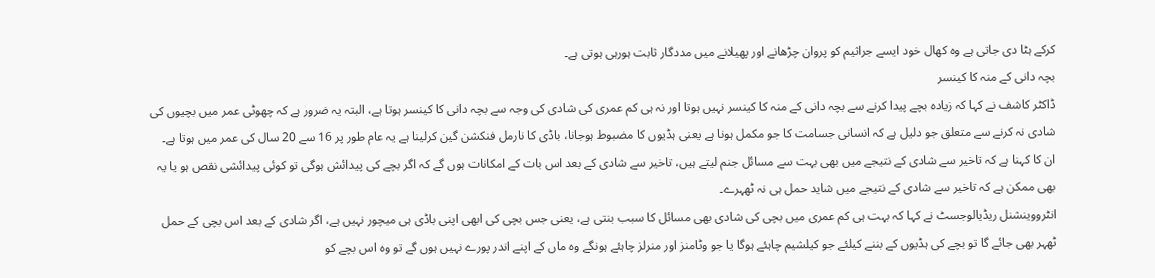کرکے ہٹا دی جاتی ہے وہ کھال خود ایسے جراثیم کو پروان چڑھانے اور پھیلانے میں مددگار ثابت ہورہی ہوتی ہے۔
بچہ دانی کے منہ کا کینسر
ڈاکٹر کاشف نے کہا کہ زیادہ بچے پیدا کرنے سے بچہ دانی کے منہ کا کینسر نہیں ہوتا اور نہ ہی کم عمری کی شادی کی وجہ سے بچہ دانی کا کینسر ہوتا ہے، البتہ یہ ضرور ہے کہ چھوٹی عمر میں بچیوں کی شادی نہ کرنے سے متعلق جو دلیل ہے کہ انسانی جسامت کا جو مکمل ہونا ہے یعنی ہڈیوں کا مضبوط ہوجانا، باڈی کا نارمل فنکشن گین کرلینا ہے یہ عام طور پر 16 سے 20 سال کی عمر میں ہوتا ہے۔
ان کا کہنا ہے کہ تاخیر سے شادی کے نتیجے میں بھی بہت سے مسائل جنم لیتے ہیں، تاخیر سے شادی کے بعد اس بات کے امکانات ہوں گے کہ اگر بچے کی پیدائش ہوگی تو کوئی پیدائشی نقص ہو یا یہ بھی ممکن ہے کہ تاخیر سے شادی کے نتیجے میں شاید حمل ہی نہ ٹھہرے۔
انٹرووینشنل ریڈیالوجسٹ نے کہا کہ بہت ہی کم عمری میں بچی کی شادی بھی مسائل کا سبب بنتی ہے، یعنی جس بچی کی ابھی اپنی باڈی ہی میچور نہیں ہے، اگر شادی کے بعد اس بچی کے حمل ٹھہر بھی جائے گا تو بچے کی ہڈیوں کے بننے کیلئے جو کیلشیم چاہئے ہوگا یا جو وٹامنز اور منرلز چاہئے ہونگے وہ ماں کے اپنے اندر پورے نہیں ہوں گے تو وہ اس بچے کو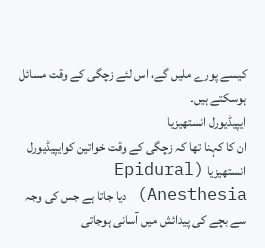کیسے پورے ملیں گے، اس لئے زچگی کے وقت مسائل ہوسکتے ہیں۔
ایپیڈیورل انستھیزیا
ان کا کہنا تھا کہ زچگی کے وقت خواتین کوایپیڈیورل انستھیزیا (Epidural Anesthesia) دیا جاتا ہے جس کی وجہ سے بچے کی پیدائش میں آسانی ہوجاتی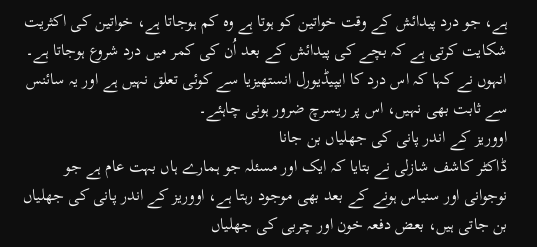ہے، جو درد پیدائش کے وقت خواتین کو ہوتا ہے وہ کم ہوجاتا ہے، خواتین کی اکثریت شکایت کرتی ہے کہ بچے کی پیدائش کے بعد اُن کی کمر میں درد شروع ہوجاتا ہے۔ انہوں نے کہا کہ اس درد کا ایپیڈیورل انستھیزیا سے کوئی تعلق نہیں ہے اور یہ سائنس سے ثابت بھی نہیں، اس پر ریسرچ ضرور ہونی چاہئے۔
اووریز کے اندر پانی کی جھلیاں بن جانا
ڈاکٹر کاشف شازلی نے بتایا کہ ایک اور مسئلہ جو ہمارے ہاں بہت عام ہے جو نوجوانی اور سنیاس ہونے کے بعد بھی موجود رہتا ہے، اووریز کے اندر پانی کی جھلیاں بن جاتی ہیں، بعض دفعہ خون اور چربی کی جھلیاں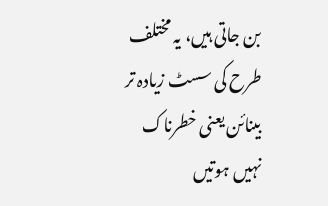بن جاتی ہیں، یہ مختلف طرح کی سسٹ زیادہ تر بینائن یعنی خطرناک نہیں ہوتیں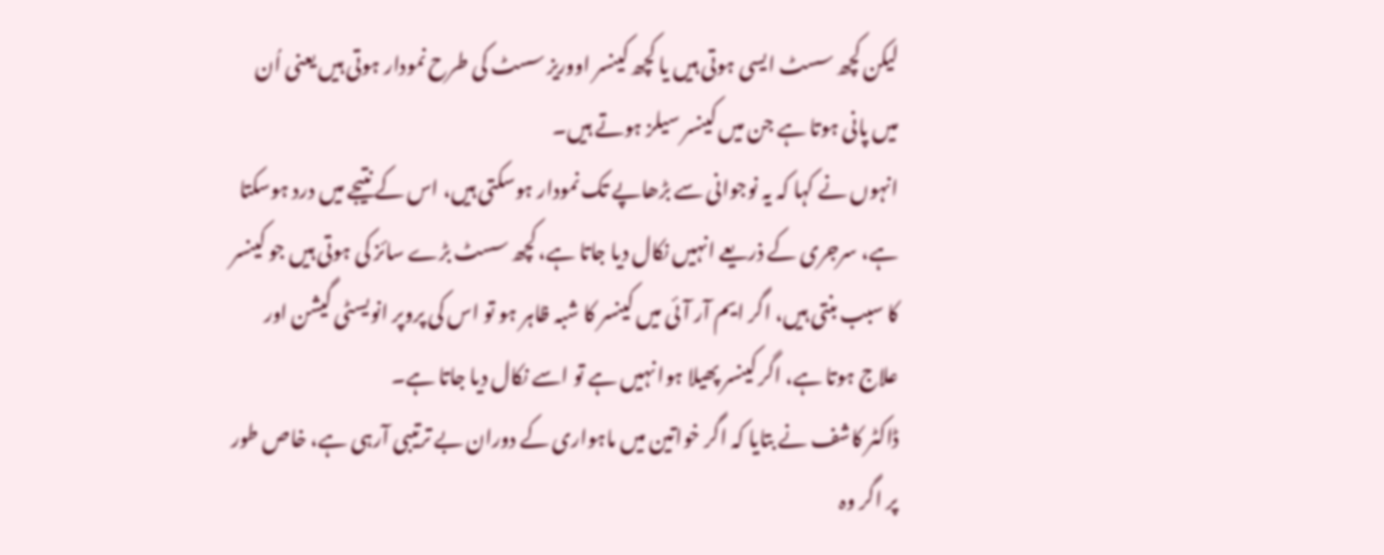لیکن کچھ سسٹ ایسی ہوتی ہیں یا کچھ کینسر اووریز سسٹ کی طرح نمودار ہوتی ہیں یعنی اُن میں پانی ہوتا ہے جن میں کینسر سیلز ہوتے ہیں۔
انہوں نے کہا کہ یہ نوجوانی سے بڑھاپے تک نمودار ہوسکتی ہیں، اس کے نتیجے میں درد ہوسکتا ہے، سرجری کے ذریعے انہیں نکال دیا جاتا ہے، کچھ سسٹ بڑے سائز کی ہوتی ہیں جو کینسر کا سبب بنتی ہیں، اگر ایم آر آئی میں کینسر کا شبہ ظاہر ہو تو اس کی پروپر انویسٹی گیشن اور علاج ہوتا ہے، اگر کینسر پھیلا ہوا نہیں ہے تو اسے نکال دیا جاتا ہے۔
ڈاکٹر کاشف نے بتایا کہ اگر خواتین میں ماہواری کے دوران بے ترتیبی آرہی ہے، خاص طور پر اگر وہ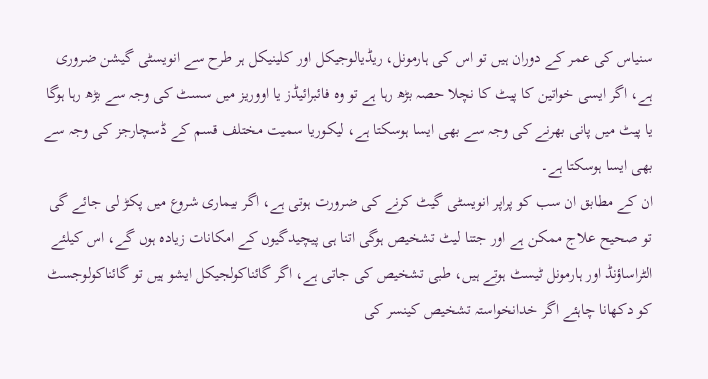سنیاس کی عمر کے دوران ہیں تو اس کی ہارمونل، ریڈیالوجیکل اور کلینیکل ہر طرح سے انویسٹی گیشن ضروری ہے، اگر ایسی خواتین کا پیٹ کا نچلا حصہ بڑھ رہا ہے تو وہ فائبرائیڈز یا اووریز میں سسٹ کی وجہ سے بڑھ رہا ہوگا یا پیٹ میں پانی بھرنے کی وجہ سے بھی ایسا ہوسکتا ہے، لیکوریا سمیت مختلف قسم کے ڈسچارجز کی وجہ سے بھی ایسا ہوسکتا ہے۔
ان کے مطابق ان سب کو پراپر انویسٹی گیٹ کرنے کی ضرورت ہوتی ہے، اگر بیماری شروع میں پکڑ لی جائے گی تو صحیح علاج ممکن ہے اور جتنا لیٹ تشخیص ہوگی اتنا ہی پیچیدگیوں کے امکانات زیادہ ہوں گے، اس کیلئے الٹراساؤنڈ اور ہارمونل ٹیسٹ ہوتے ہیں، طبی تشخیص کی جاتی ہے، اگر گائناکولجیکل ایشو ہیں تو گائناکولوجسٹ کو دکھانا چاہئے اگر خدانخواستہ تشخیص کینسر کی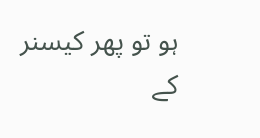ہو تو پھر کیسنر کے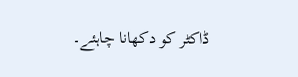ڈاکٹر کو دکھانا چاہئے۔